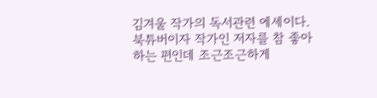김겨울 작가의 독서관련 에세이다. 북튜버이자 작가인 저자를 참 좋아하는 편인데 조근조근하게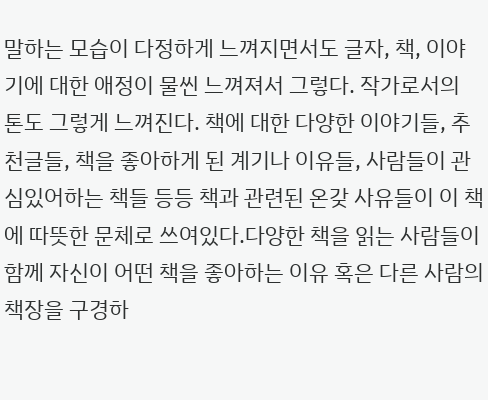말하는 모습이 다정하게 느껴지면서도 글자, 책, 이야기에 대한 애정이 물씬 느껴져서 그렇다. 작가로서의 톤도 그렇게 느껴진다. 책에 대한 다양한 이야기들, 추천글들, 책을 좋아하게 된 계기나 이유들, 사람들이 관심있어하는 책들 등등 책과 관련된 온갖 사유들이 이 책에 따뜻한 문체로 쓰여있다.다양한 책을 읽는 사람들이 함께 자신이 어떤 책을 좋아하는 이유 혹은 다른 사람의 책장을 구경하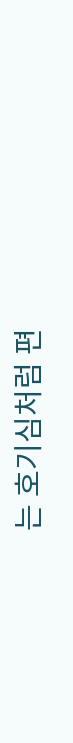는 호기심처럼 편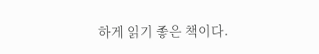하게 읽기 좋은 책이다.